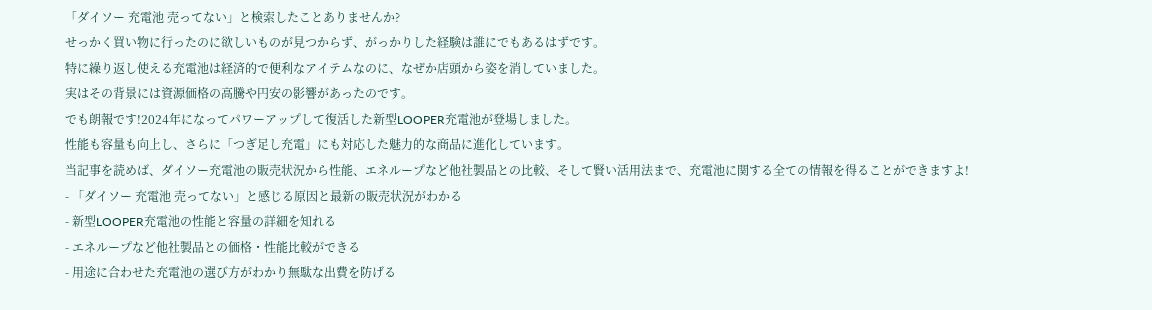「ダイソー 充電池 売ってない」と検索したことありませんか?
せっかく買い物に行ったのに欲しいものが見つからず、がっかりした経験は誰にでもあるはずです。
特に繰り返し使える充電池は経済的で便利なアイテムなのに、なぜか店頭から姿を消していました。
実はその背景には資源価格の高騰や円安の影響があったのです。
でも朗報です!2024年になってパワーアップして復活した新型LOOPER充電池が登場しました。
性能も容量も向上し、さらに「つぎ足し充電」にも対応した魅力的な商品に進化しています。
当記事を読めば、ダイソー充電池の販売状況から性能、エネループなど他社製品との比較、そして賢い活用法まで、充電池に関する全ての情報を得ることができますよ!
- 「ダイソー 充電池 売ってない」と感じる原因と最新の販売状況がわかる
- 新型LOOPER充電池の性能と容量の詳細を知れる
- エネループなど他社製品との価格・性能比較ができる
- 用途に合わせた充電池の選び方がわかり無駄な出費を防げる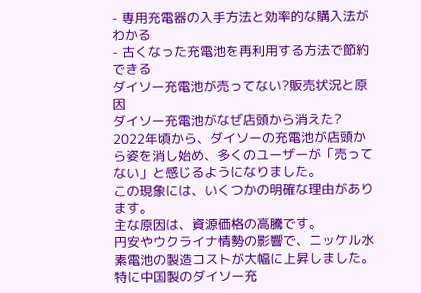- 専用充電器の入手方法と効率的な購入法がわかる
- 古くなった充電池を再利用する方法で節約できる
ダイソー充電池が売ってない?販売状況と原因
ダイソー充電池がなぜ店頭から消えた?
2022年頃から、ダイソーの充電池が店頭から姿を消し始め、多くのユーザーが「売ってない」と感じるようになりました。
この現象には、いくつかの明確な理由があります。
主な原因は、資源価格の高騰です。
円安やウクライナ情勢の影響で、ニッケル水素電池の製造コストが大幅に上昇しました。
特に中国製のダイソー充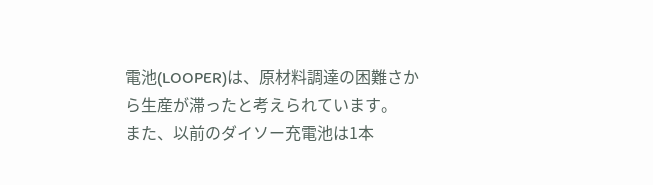電池(LOOPER)は、原材料調達の困難さから生産が滞ったと考えられています。
また、以前のダイソー充電池は1本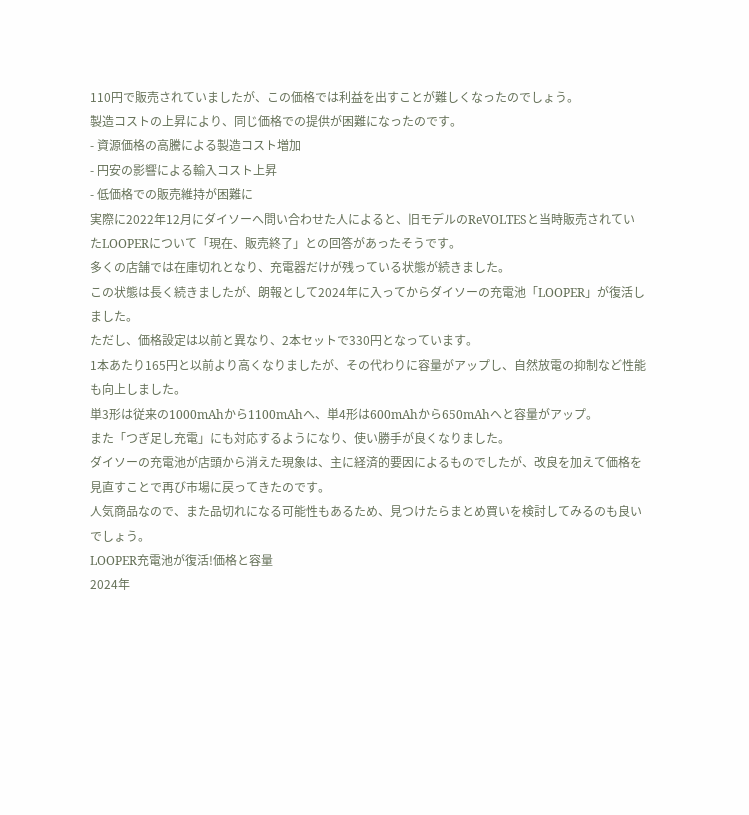110円で販売されていましたが、この価格では利益を出すことが難しくなったのでしょう。
製造コストの上昇により、同じ価格での提供が困難になったのです。
- 資源価格の高騰による製造コスト増加
- 円安の影響による輸入コスト上昇
- 低価格での販売維持が困難に
実際に2022年12月にダイソーへ問い合わせた人によると、旧モデルのReVOLTESと当時販売されていたLOOPERについて「現在、販売終了」との回答があったそうです。
多くの店舗では在庫切れとなり、充電器だけが残っている状態が続きました。
この状態は長く続きましたが、朗報として2024年に入ってからダイソーの充電池「LOOPER」が復活しました。
ただし、価格設定は以前と異なり、2本セットで330円となっています。
1本あたり165円と以前より高くなりましたが、その代わりに容量がアップし、自然放電の抑制など性能も向上しました。
単3形は従来の1000mAhから1100mAhへ、単4形は600mAhから650mAhへと容量がアップ。
また「つぎ足し充電」にも対応するようになり、使い勝手が良くなりました。
ダイソーの充電池が店頭から消えた現象は、主に経済的要因によるものでしたが、改良を加えて価格を見直すことで再び市場に戻ってきたのです。
人気商品なので、また品切れになる可能性もあるため、見つけたらまとめ買いを検討してみるのも良いでしょう。
LOOPER充電池が復活!価格と容量
2024年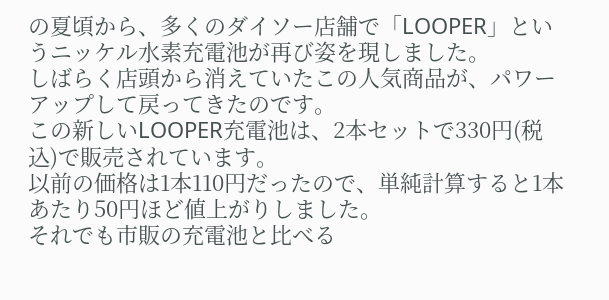の夏頃から、多くのダイソー店舗で「LOOPER」というニッケル水素充電池が再び姿を現しました。
しばらく店頭から消えていたこの人気商品が、パワーアップして戻ってきたのです。
この新しいLOOPER充電池は、2本セットで330円(税込)で販売されています。
以前の価格は1本110円だったので、単純計算すると1本あたり50円ほど値上がりしました。
それでも市販の充電池と比べる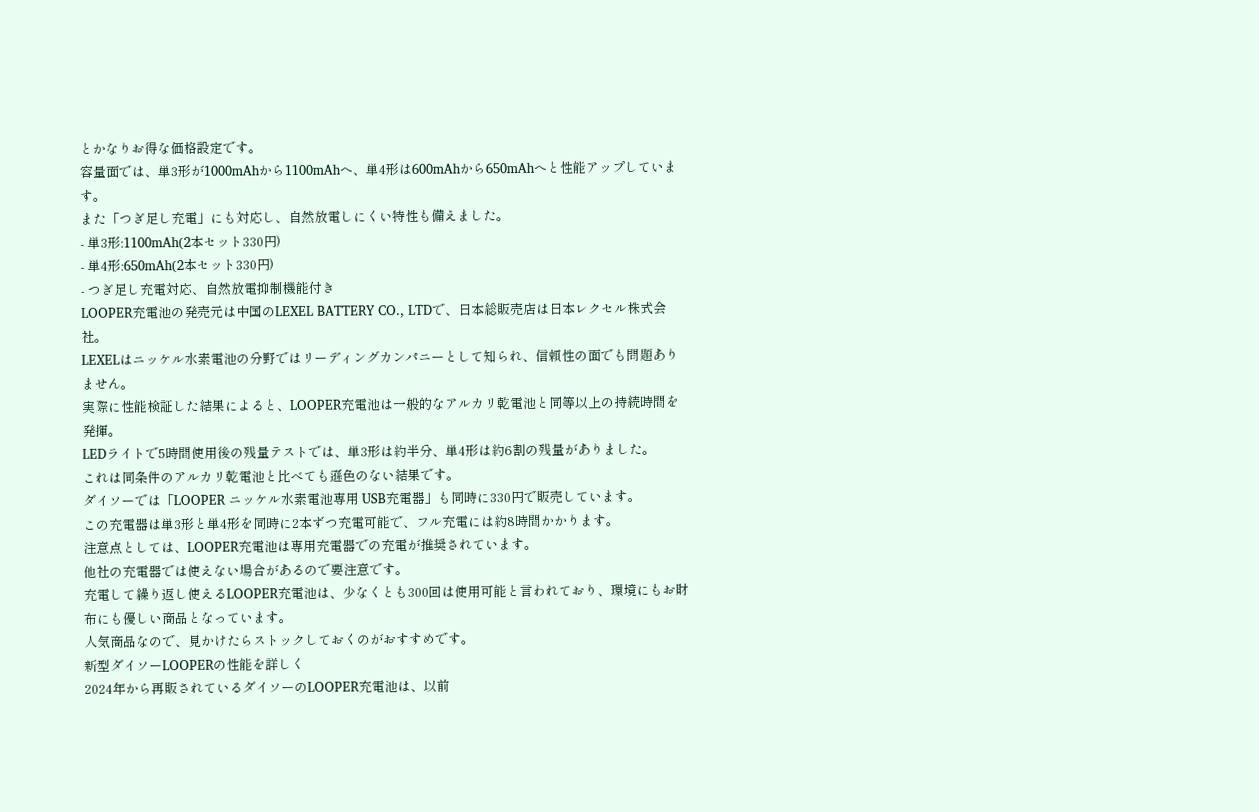とかなりお得な価格設定です。
容量面では、単3形が1000mAhから1100mAhへ、単4形は600mAhから650mAhへと性能アップしています。
また「つぎ足し充電」にも対応し、自然放電しにくい特性も備えました。
- 単3形:1100mAh(2本セット330円)
- 単4形:650mAh(2本セット330円)
- つぎ足し充電対応、自然放電抑制機能付き
LOOPER充電池の発売元は中国のLEXEL BATTERY CO., LTDで、日本総販売店は日本レクセル株式会社。
LEXELはニッケル水素電池の分野ではリーディングカンパニーとして知られ、信頼性の面でも問題ありません。
実際に性能検証した結果によると、LOOPER充電池は一般的なアルカリ乾電池と同等以上の持続時間を発揮。
LEDライトで5時間使用後の残量テストでは、単3形は約半分、単4形は約6割の残量がありました。
これは同条件のアルカリ乾電池と比べても遜色のない結果です。
ダイソーでは「LOOPER ニッケル水素電池専用 USB充電器」も同時に330円で販売しています。
この充電器は単3形と単4形を同時に2本ずつ充電可能で、フル充電には約8時間かかります。
注意点としては、LOOPER充電池は専用充電器での充電が推奨されています。
他社の充電器では使えない場合があるので要注意です。
充電して繰り返し使えるLOOPER充電池は、少なくとも300回は使用可能と言われており、環境にもお財布にも優しい商品となっています。
人気商品なので、見かけたらストックしておくのがおすすめです。
新型ダイソーLOOPERの性能を詳しく
2024年から再販されているダイソーのLOOPER充電池は、以前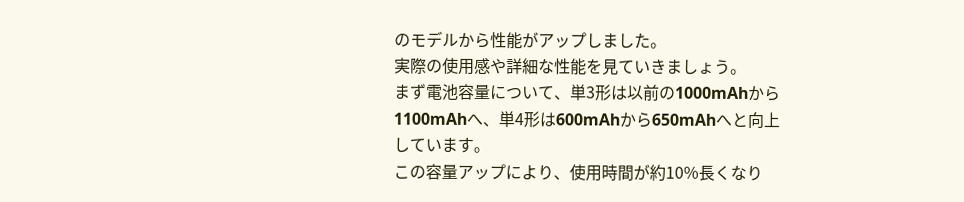のモデルから性能がアップしました。
実際の使用感や詳細な性能を見ていきましょう。
まず電池容量について、単3形は以前の1000mAhから1100mAhへ、単4形は600mAhから650mAhへと向上しています。
この容量アップにより、使用時間が約10%長くなり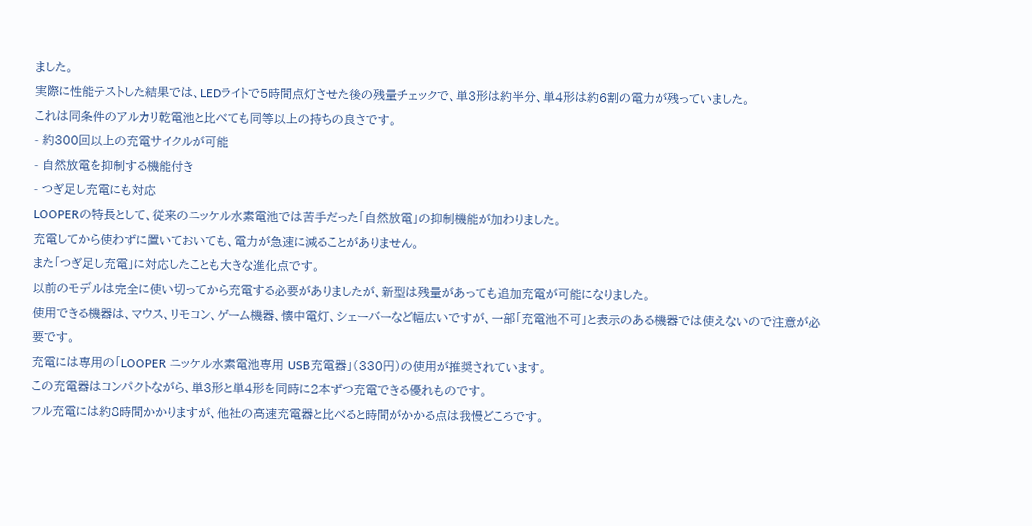ました。
実際に性能テストした結果では、LEDライトで5時間点灯させた後の残量チェックで、単3形は約半分、単4形は約6割の電力が残っていました。
これは同条件のアルカリ乾電池と比べても同等以上の持ちの良さです。
- 約300回以上の充電サイクルが可能
- 自然放電を抑制する機能付き
- つぎ足し充電にも対応
LOOPERの特長として、従来のニッケル水素電池では苦手だった「自然放電」の抑制機能が加わりました。
充電してから使わずに置いておいても、電力が急速に減ることがありません。
また「つぎ足し充電」に対応したことも大きな進化点です。
以前のモデルは完全に使い切ってから充電する必要がありましたが、新型は残量があっても追加充電が可能になりました。
使用できる機器は、マウス、リモコン、ゲーム機器、懐中電灯、シェーバーなど幅広いですが、一部「充電池不可」と表示のある機器では使えないので注意が必要です。
充電には専用の「LOOPER ニッケル水素電池専用 USB充電器」(330円)の使用が推奨されています。
この充電器はコンパクトながら、単3形と単4形を同時に2本ずつ充電できる優れものです。
フル充電には約8時間かかりますが、他社の高速充電器と比べると時間がかかる点は我慢どころです。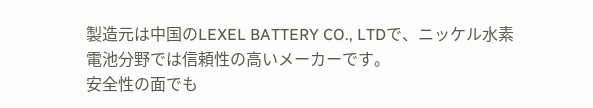製造元は中国のLEXEL BATTERY CO., LTDで、ニッケル水素電池分野では信頼性の高いメーカーです。
安全性の面でも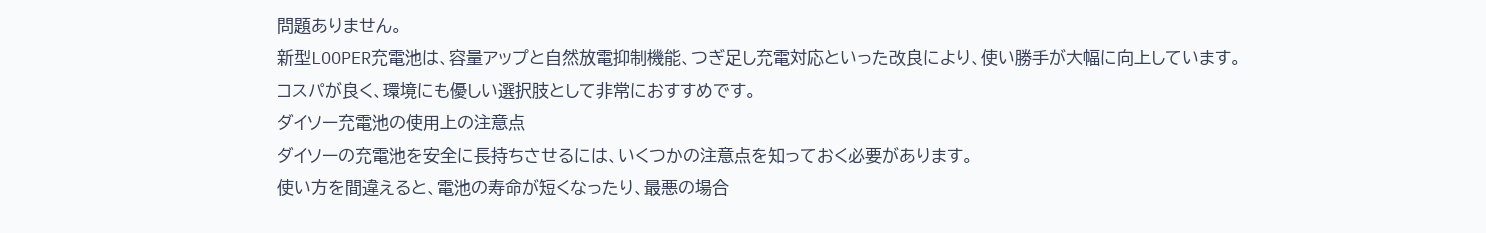問題ありません。
新型LOOPER充電池は、容量アップと自然放電抑制機能、つぎ足し充電対応といった改良により、使い勝手が大幅に向上しています。
コスパが良く、環境にも優しい選択肢として非常におすすめです。
ダイソー充電池の使用上の注意点
ダイソーの充電池を安全に長持ちさせるには、いくつかの注意点を知っておく必要があります。
使い方を間違えると、電池の寿命が短くなったり、最悪の場合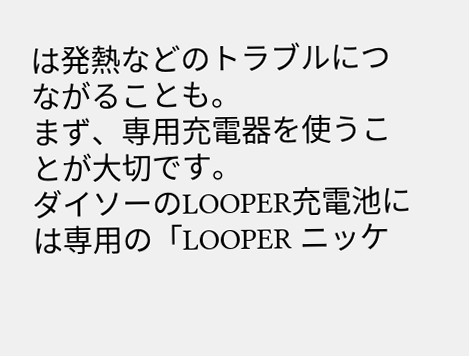は発熱などのトラブルにつながることも。
まず、専用充電器を使うことが大切です。
ダイソーのLOOPER充電池には専用の「LOOPER ニッケ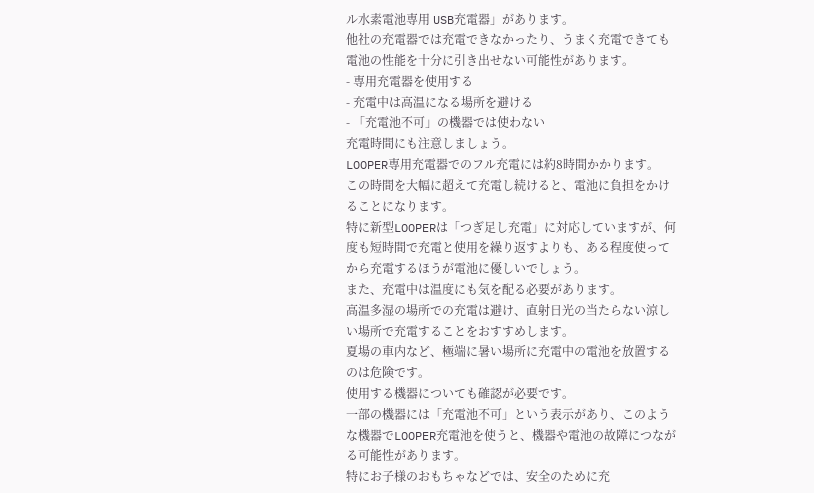ル水素電池専用 USB充電器」があります。
他社の充電器では充電できなかったり、うまく充電できても電池の性能を十分に引き出せない可能性があります。
- 専用充電器を使用する
- 充電中は高温になる場所を避ける
- 「充電池不可」の機器では使わない
充電時間にも注意しましょう。
LOOPER専用充電器でのフル充電には約8時間かかります。
この時間を大幅に超えて充電し続けると、電池に負担をかけることになります。
特に新型LOOPERは「つぎ足し充電」に対応していますが、何度も短時間で充電と使用を繰り返すよりも、ある程度使ってから充電するほうが電池に優しいでしょう。
また、充電中は温度にも気を配る必要があります。
高温多湿の場所での充電は避け、直射日光の当たらない涼しい場所で充電することをおすすめします。
夏場の車内など、極端に暑い場所に充電中の電池を放置するのは危険です。
使用する機器についても確認が必要です。
一部の機器には「充電池不可」という表示があり、このような機器でLOOPER充電池を使うと、機器や電池の故障につながる可能性があります。
特にお子様のおもちゃなどでは、安全のために充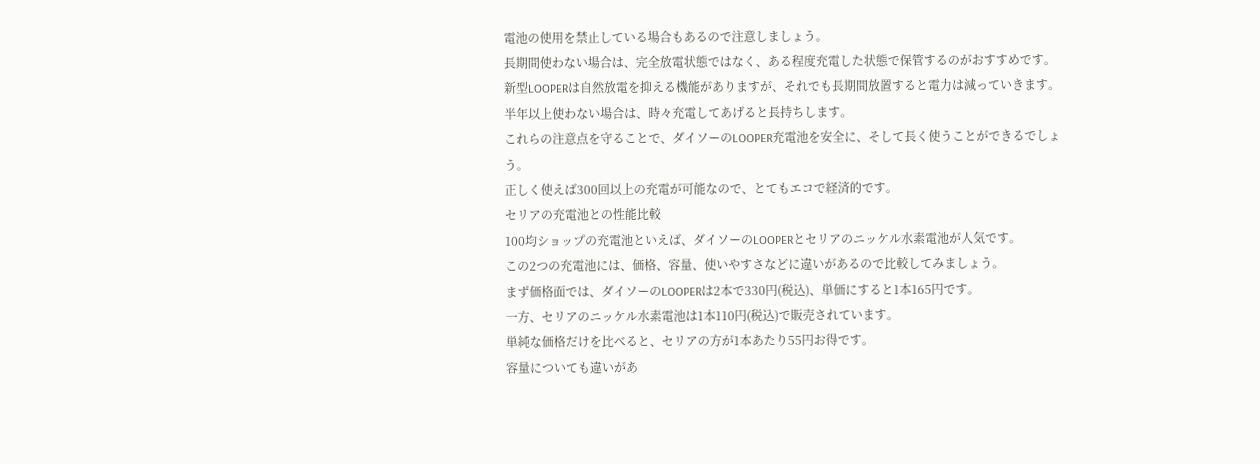電池の使用を禁止している場合もあるので注意しましょう。
長期間使わない場合は、完全放電状態ではなく、ある程度充電した状態で保管するのがおすすめです。
新型LOOPERは自然放電を抑える機能がありますが、それでも長期間放置すると電力は減っていきます。
半年以上使わない場合は、時々充電してあげると長持ちします。
これらの注意点を守ることで、ダイソーのLOOPER充電池を安全に、そして長く使うことができるでしょう。
正しく使えば300回以上の充電が可能なので、とてもエコで経済的です。
セリアの充電池との性能比較
100均ショップの充電池といえば、ダイソーのLOOPERとセリアのニッケル水素電池が人気です。
この2つの充電池には、価格、容量、使いやすさなどに違いがあるので比較してみましょう。
まず価格面では、ダイソーのLOOPERは2本で330円(税込)、単価にすると1本165円です。
一方、セリアのニッケル水素電池は1本110円(税込)で販売されています。
単純な価格だけを比べると、セリアの方が1本あたり55円お得です。
容量についても違いがあ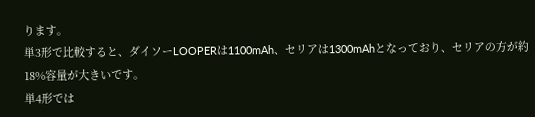ります。
単3形で比較すると、ダイソーLOOPERは1100mAh、セリアは1300mAhとなっており、セリアの方が約18%容量が大きいです。
単4形では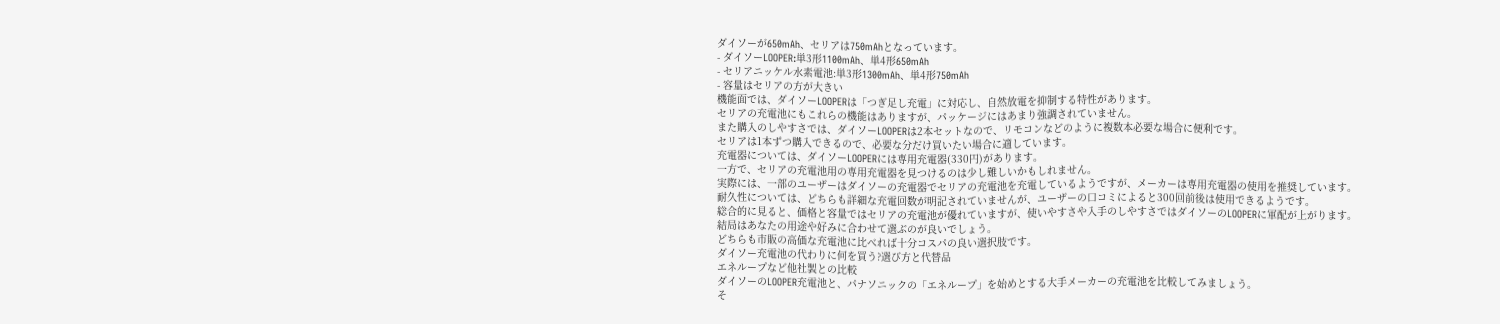ダイソーが650mAh、セリアは750mAhとなっています。
- ダイソーLOOPER:単3形1100mAh、単4形650mAh
- セリアニッケル水素電池:単3形1300mAh、単4形750mAh
- 容量はセリアの方が大きい
機能面では、ダイソーLOOPERは「つぎ足し充電」に対応し、自然放電を抑制する特性があります。
セリアの充電池にもこれらの機能はありますが、パッケージにはあまり強調されていません。
また購入のしやすさでは、ダイソーLOOPERは2本セットなので、リモコンなどのように複数本必要な場合に便利です。
セリアは1本ずつ購入できるので、必要な分だけ買いたい場合に適しています。
充電器については、ダイソーLOOPERには専用充電器(330円)があります。
一方で、セリアの充電池用の専用充電器を見つけるのは少し難しいかもしれません。
実際には、一部のユーザーはダイソーの充電器でセリアの充電池を充電しているようですが、メーカーは専用充電器の使用を推奨しています。
耐久性については、どちらも詳細な充電回数が明記されていませんが、ユーザーの口コミによると300回前後は使用できるようです。
総合的に見ると、価格と容量ではセリアの充電池が優れていますが、使いやすさや入手のしやすさではダイソーのLOOPERに軍配が上がります。
結局はあなたの用途や好みに合わせて選ぶのが良いでしょう。
どちらも市販の高価な充電池に比べれば十分コスパの良い選択肢です。
ダイソー充電池の代わりに何を買う?選び方と代替品
エネループなど他社製との比較
ダイソーのLOOPER充電池と、パナソニックの「エネループ」を始めとする大手メーカーの充電池を比較してみましょう。
そ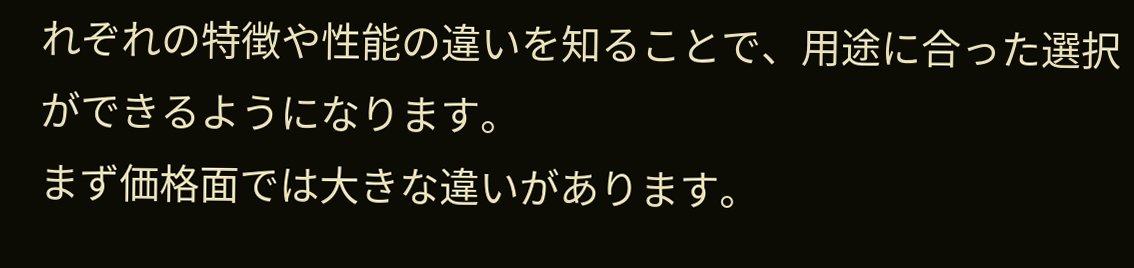れぞれの特徴や性能の違いを知ることで、用途に合った選択ができるようになります。
まず価格面では大きな違いがあります。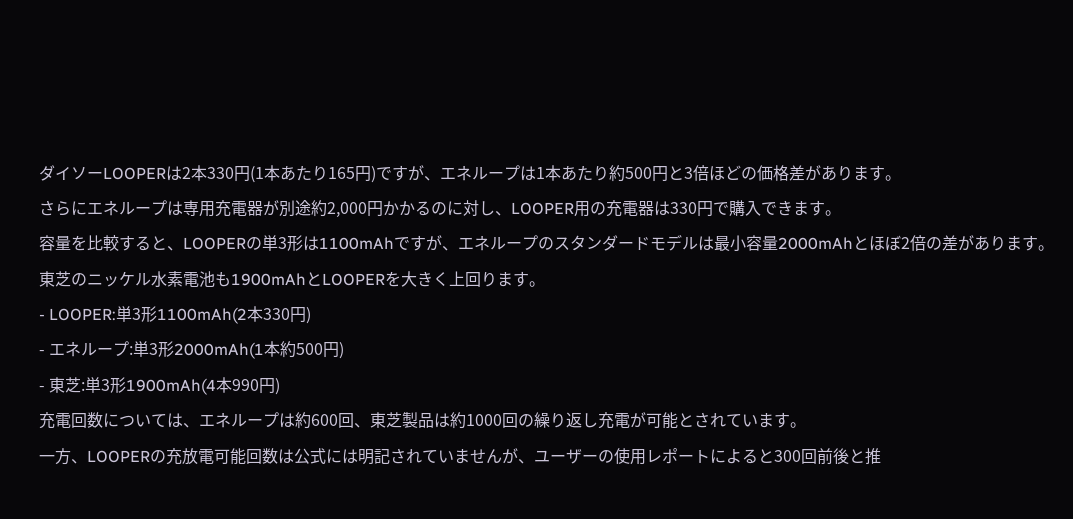ダイソーLOOPERは2本330円(1本あたり165円)ですが、エネループは1本あたり約500円と3倍ほどの価格差があります。
さらにエネループは専用充電器が別途約2,000円かかるのに対し、LOOPER用の充電器は330円で購入できます。
容量を比較すると、LOOPERの単3形は1100mAhですが、エネループのスタンダードモデルは最小容量2000mAhとほぼ2倍の差があります。
東芝のニッケル水素電池も1900mAhとLOOPERを大きく上回ります。
- LOOPER:単3形1100mAh(2本330円)
- エネループ:単3形2000mAh(1本約500円)
- 東芝:単3形1900mAh(4本990円)
充電回数については、エネループは約600回、東芝製品は約1000回の繰り返し充電が可能とされています。
一方、LOOPERの充放電可能回数は公式には明記されていませんが、ユーザーの使用レポートによると300回前後と推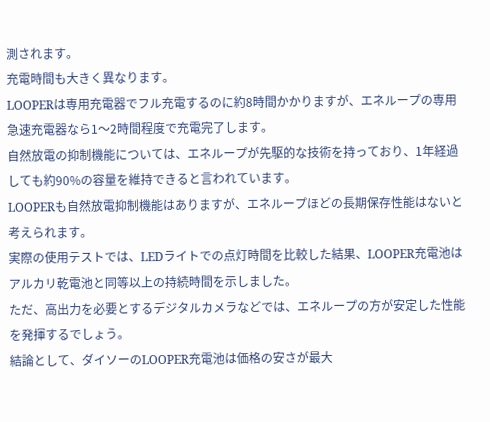測されます。
充電時間も大きく異なります。
LOOPERは専用充電器でフル充電するのに約8時間かかりますが、エネループの専用急速充電器なら1〜2時間程度で充電完了します。
自然放電の抑制機能については、エネループが先駆的な技術を持っており、1年経過しても約90%の容量を維持できると言われています。
LOOPERも自然放電抑制機能はありますが、エネループほどの長期保存性能はないと考えられます。
実際の使用テストでは、LEDライトでの点灯時間を比較した結果、LOOPER充電池はアルカリ乾電池と同等以上の持続時間を示しました。
ただ、高出力を必要とするデジタルカメラなどでは、エネループの方が安定した性能を発揮するでしょう。
結論として、ダイソーのLOOPER充電池は価格の安さが最大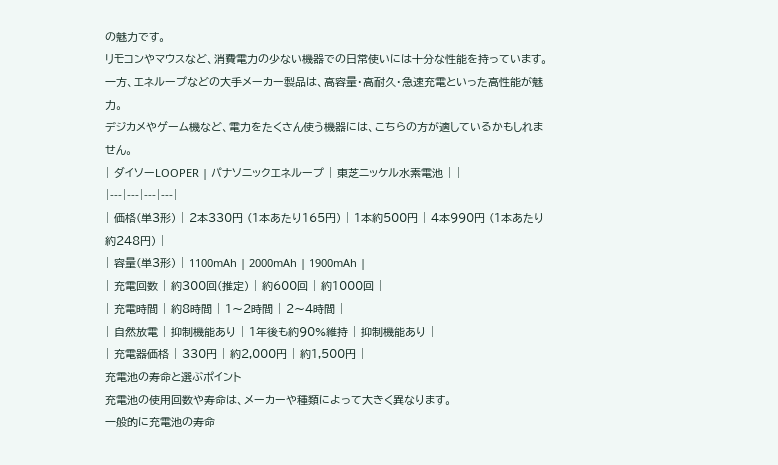の魅力です。
リモコンやマウスなど、消費電力の少ない機器での日常使いには十分な性能を持っています。
一方、エネループなどの大手メーカー製品は、高容量・高耐久・急速充電といった高性能が魅力。
デジカメやゲーム機など、電力をたくさん使う機器には、こちらの方が適しているかもしれません。
| ダイソーLOOPER | パナソニックエネループ | 東芝ニッケル水素電池 | |
|---|---|---|---|
| 価格(単3形) | 2本330円 (1本あたり165円) | 1本約500円 | 4本990円 (1本あたり約248円) |
| 容量(単3形) | 1100mAh | 2000mAh | 1900mAh |
| 充電回数 | 約300回(推定) | 約600回 | 約1000回 |
| 充電時間 | 約8時間 | 1〜2時間 | 2〜4時間 |
| 自然放電 | 抑制機能あり | 1年後も約90%維持 | 抑制機能あり |
| 充電器価格 | 330円 | 約2,000円 | 約1,500円 |
充電池の寿命と選ぶポイント
充電池の使用回数や寿命は、メーカーや種類によって大きく異なります。
一般的に充電池の寿命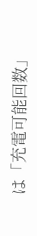は「充電可能回数」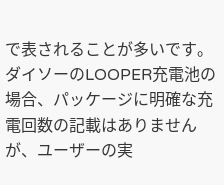で表されることが多いです。
ダイソーのLOOPER充電池の場合、パッケージに明確な充電回数の記載はありませんが、ユーザーの実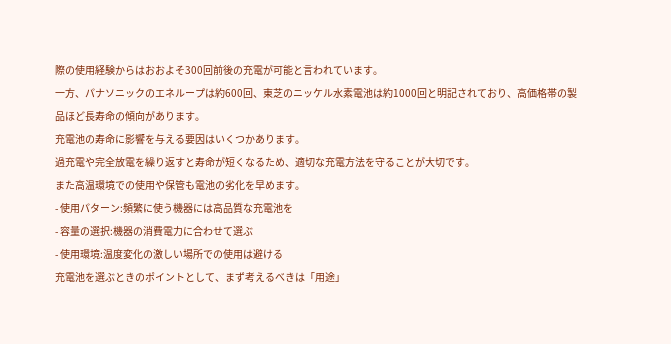際の使用経験からはおおよそ300回前後の充電が可能と言われています。
一方、パナソニックのエネループは約600回、東芝のニッケル水素電池は約1000回と明記されており、高価格帯の製品ほど長寿命の傾向があります。
充電池の寿命に影響を与える要因はいくつかあります。
過充電や完全放電を繰り返すと寿命が短くなるため、適切な充電方法を守ることが大切です。
また高温環境での使用や保管も電池の劣化を早めます。
- 使用パターン:頻繁に使う機器には高品質な充電池を
- 容量の選択:機器の消費電力に合わせて選ぶ
- 使用環境:温度変化の激しい場所での使用は避ける
充電池を選ぶときのポイントとして、まず考えるべきは「用途」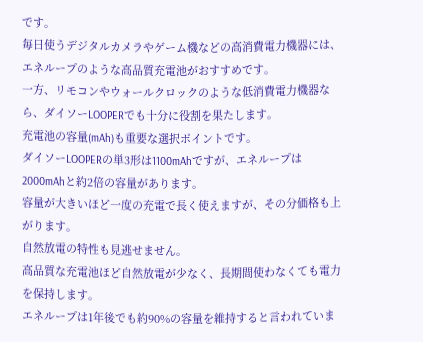です。
毎日使うデジタルカメラやゲーム機などの高消費電力機器には、エネループのような高品質充電池がおすすめです。
一方、リモコンやウォールクロックのような低消費電力機器なら、ダイソーLOOPERでも十分に役割を果たします。
充電池の容量(mAh)も重要な選択ポイントです。
ダイソーLOOPERの単3形は1100mAhですが、エネループは2000mAhと約2倍の容量があります。
容量が大きいほど一度の充電で長く使えますが、その分価格も上がります。
自然放電の特性も見逃せません。
高品質な充電池ほど自然放電が少なく、長期間使わなくても電力を保持します。
エネループは1年後でも約90%の容量を維持すると言われていま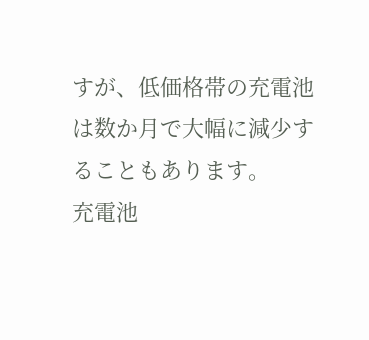すが、低価格帯の充電池は数か月で大幅に減少することもあります。
充電池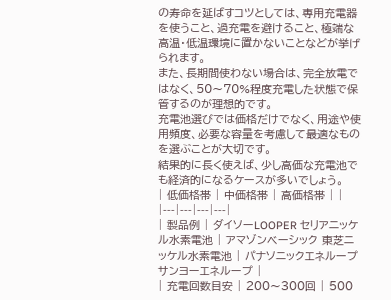の寿命を延ばすコツとしては、専用充電器を使うこと、過充電を避けること、極端な高温・低温環境に置かないことなどが挙げられます。
また、長期間使わない場合は、完全放電ではなく、50〜70%程度充電した状態で保管するのが理想的です。
充電池選びでは価格だけでなく、用途や使用頻度、必要な容量を考慮して最適なものを選ぶことが大切です。
結果的に長く使えば、少し高価な充電池でも経済的になるケースが多いでしょう。
| 低価格帯 | 中価格帯 | 高価格帯 | |
|---|---|---|---|
| 製品例 | ダイソーLOOPER セリアニッケル水素電池 | アマゾンベーシック 東芝ニッケル水素電池 | パナソニックエネループ サンヨーエネループ |
| 充電回数目安 | 200〜300回 | 500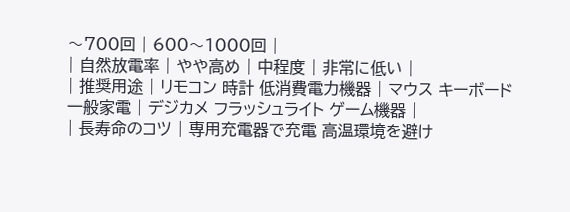〜700回 | 600〜1000回 |
| 自然放電率 | やや高め | 中程度 | 非常に低い |
| 推奨用途 | リモコン 時計 低消費電力機器 | マウス キーボード 一般家電 | デジカメ フラッシュライト ゲーム機器 |
| 長寿命のコツ | 専用充電器で充電 高温環境を避け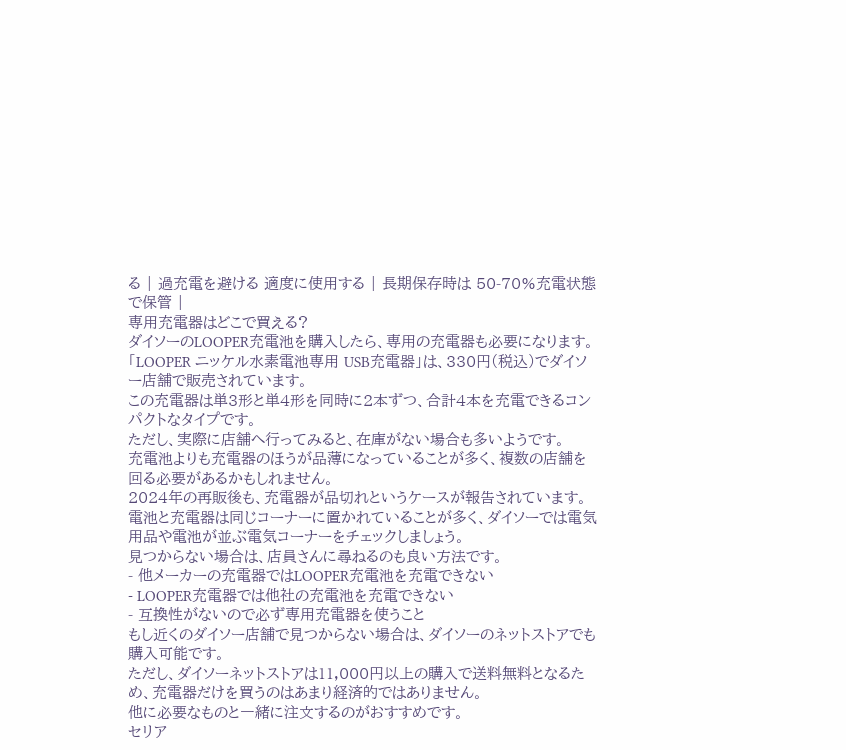る | 過充電を避ける 適度に使用する | 長期保存時は 50-70%充電状態で保管 |
専用充電器はどこで買える?
ダイソーのLOOPER充電池を購入したら、専用の充電器も必要になります。
「LOOPER ニッケル水素電池専用 USB充電器」は、330円(税込)でダイソー店舗で販売されています。
この充電器は単3形と単4形を同時に2本ずつ、合計4本を充電できるコンパクトなタイプです。
ただし、実際に店舗へ行ってみると、在庫がない場合も多いようです。
充電池よりも充電器のほうが品薄になっていることが多く、複数の店舗を回る必要があるかもしれません。
2024年の再販後も、充電器が品切れというケースが報告されています。
電池と充電器は同じコーナーに置かれていることが多く、ダイソーでは電気用品や電池が並ぶ電気コーナーをチェックしましょう。
見つからない場合は、店員さんに尋ねるのも良い方法です。
- 他メーカーの充電器ではLOOPER充電池を充電できない
- LOOPER充電器では他社の充電池を充電できない
- 互換性がないので必ず専用充電器を使うこと
もし近くのダイソー店舗で見つからない場合は、ダイソーのネットストアでも購入可能です。
ただし、ダイソーネットストアは11,000円以上の購入で送料無料となるため、充電器だけを買うのはあまり経済的ではありません。
他に必要なものと一緒に注文するのがおすすめです。
セリア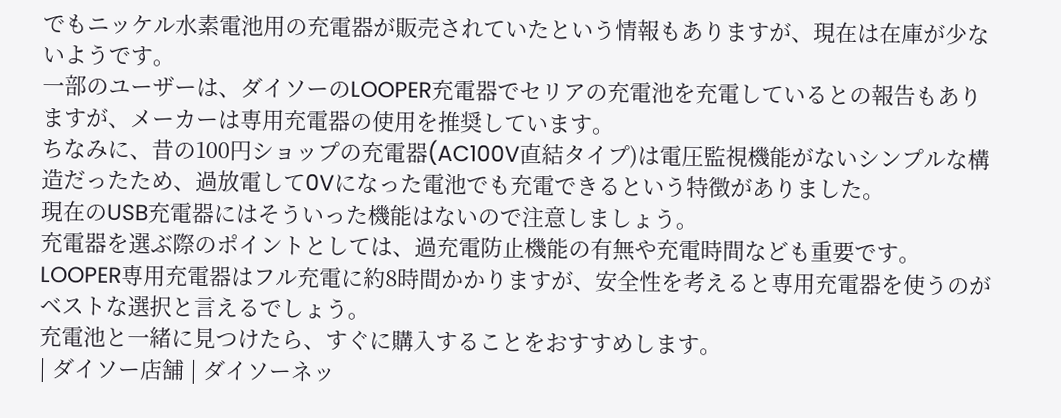でもニッケル水素電池用の充電器が販売されていたという情報もありますが、現在は在庫が少ないようです。
一部のユーザーは、ダイソーのLOOPER充電器でセリアの充電池を充電しているとの報告もありますが、メーカーは専用充電器の使用を推奨しています。
ちなみに、昔の100円ショップの充電器(AC100V直結タイプ)は電圧監視機能がないシンプルな構造だったため、過放電して0Vになった電池でも充電できるという特徴がありました。
現在のUSB充電器にはそういった機能はないので注意しましょう。
充電器を選ぶ際のポイントとしては、過充電防止機能の有無や充電時間なども重要です。
LOOPER専用充電器はフル充電に約8時間かかりますが、安全性を考えると専用充電器を使うのがベストな選択と言えるでしょう。
充電池と一緒に見つけたら、すぐに購入することをおすすめします。
| ダイソー店舗 | ダイソーネッ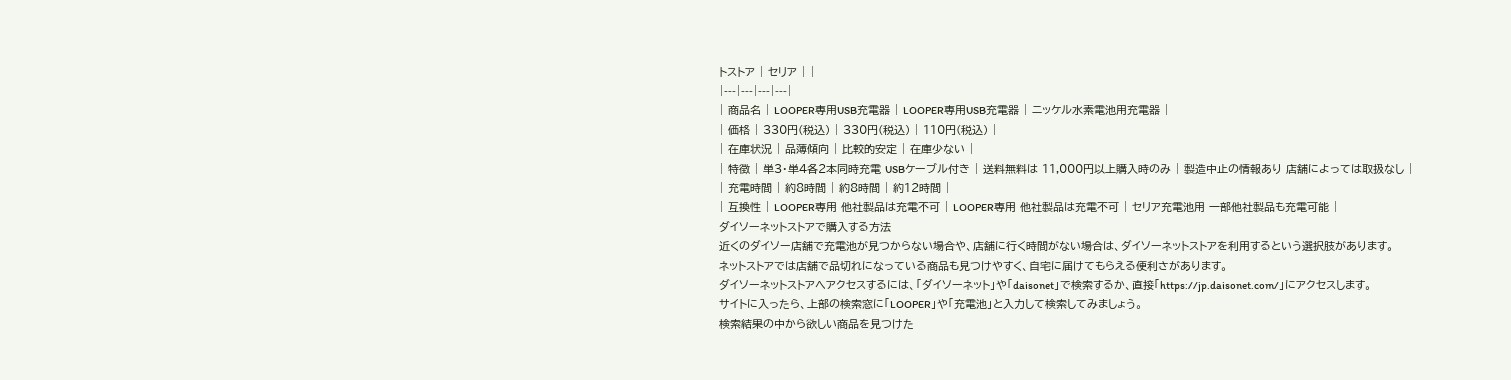トストア | セリア | |
|---|---|---|---|
| 商品名 | LOOPER専用USB充電器 | LOOPER専用USB充電器 | ニッケル水素電池用充電器 |
| 価格 | 330円(税込) | 330円(税込) | 110円(税込) |
| 在庫状況 | 品薄傾向 | 比較的安定 | 在庫少ない |
| 特徴 | 単3・単4各2本同時充電 USBケーブル付き | 送料無料は 11,000円以上購入時のみ | 製造中止の情報あり 店舗によっては取扱なし |
| 充電時間 | 約8時間 | 約8時間 | 約12時間 |
| 互換性 | LOOPER専用 他社製品は充電不可 | LOOPER専用 他社製品は充電不可 | セリア充電池用 一部他社製品も充電可能 |
ダイソーネットストアで購入する方法
近くのダイソー店舗で充電池が見つからない場合や、店舗に行く時間がない場合は、ダイソーネットストアを利用するという選択肢があります。
ネットストアでは店舗で品切れになっている商品も見つけやすく、自宅に届けてもらえる便利さがあります。
ダイソーネットストアへアクセスするには、「ダイソーネット」や「daisonet」で検索するか、直接「https://jp.daisonet.com/」にアクセスします。
サイトに入ったら、上部の検索窓に「LOOPER」や「充電池」と入力して検索してみましょう。
検索結果の中から欲しい商品を見つけた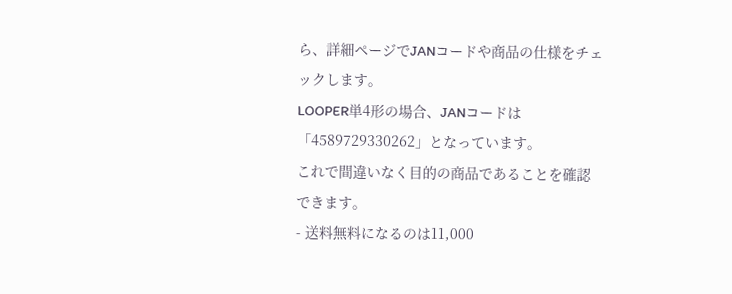ら、詳細ページでJANコードや商品の仕様をチェックします。
LOOPER単4形の場合、JANコードは「4589729330262」となっています。
これで間違いなく目的の商品であることを確認できます。
- 送料無料になるのは11,000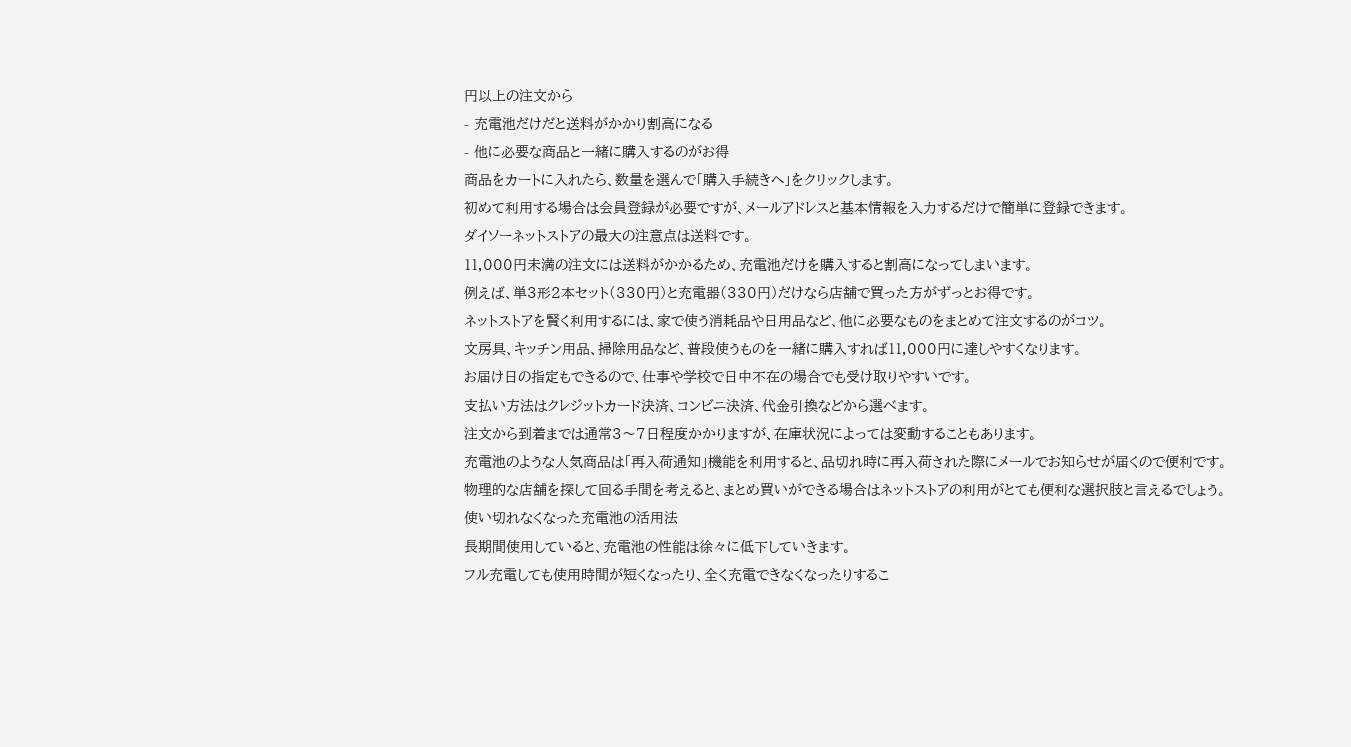円以上の注文から
- 充電池だけだと送料がかかり割高になる
- 他に必要な商品と一緒に購入するのがお得
商品をカートに入れたら、数量を選んで「購入手続きへ」をクリックします。
初めて利用する場合は会員登録が必要ですが、メールアドレスと基本情報を入力するだけで簡単に登録できます。
ダイソーネットストアの最大の注意点は送料です。
11,000円未満の注文には送料がかかるため、充電池だけを購入すると割高になってしまいます。
例えば、単3形2本セット(330円)と充電器(330円)だけなら店舗で買った方がずっとお得です。
ネットストアを賢く利用するには、家で使う消耗品や日用品など、他に必要なものをまとめて注文するのがコツ。
文房具、キッチン用品、掃除用品など、普段使うものを一緒に購入すれば11,000円に達しやすくなります。
お届け日の指定もできるので、仕事や学校で日中不在の場合でも受け取りやすいです。
支払い方法はクレジットカード決済、コンビニ決済、代金引換などから選べます。
注文から到着までは通常3〜7日程度かかりますが、在庫状況によっては変動することもあります。
充電池のような人気商品は「再入荷通知」機能を利用すると、品切れ時に再入荷された際にメールでお知らせが届くので便利です。
物理的な店舗を探して回る手間を考えると、まとめ買いができる場合はネットストアの利用がとても便利な選択肢と言えるでしょう。
使い切れなくなった充電池の活用法
長期間使用していると、充電池の性能は徐々に低下していきます。
フル充電しても使用時間が短くなったり、全く充電できなくなったりするこ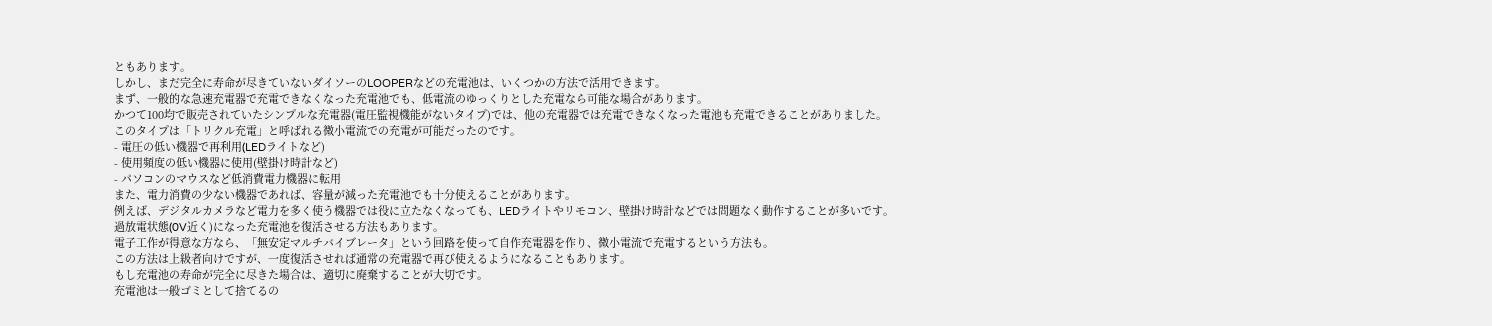ともあります。
しかし、まだ完全に寿命が尽きていないダイソーのLOOPERなどの充電池は、いくつかの方法で活用できます。
まず、一般的な急速充電器で充電できなくなった充電池でも、低電流のゆっくりとした充電なら可能な場合があります。
かつて100均で販売されていたシンプルな充電器(電圧監視機能がないタイプ)では、他の充電器では充電できなくなった電池も充電できることがありました。
このタイプは「トリクル充電」と呼ばれる微小電流での充電が可能だったのです。
- 電圧の低い機器で再利用(LEDライトなど)
- 使用頻度の低い機器に使用(壁掛け時計など)
- パソコンのマウスなど低消費電力機器に転用
また、電力消費の少ない機器であれば、容量が減った充電池でも十分使えることがあります。
例えば、デジタルカメラなど電力を多く使う機器では役に立たなくなっても、LEDライトやリモコン、壁掛け時計などでは問題なく動作することが多いです。
過放電状態(0V近く)になった充電池を復活させる方法もあります。
電子工作が得意な方なら、「無安定マルチバイブレータ」という回路を使って自作充電器を作り、微小電流で充電するという方法も。
この方法は上級者向けですが、一度復活させれば通常の充電器で再び使えるようになることもあります。
もし充電池の寿命が完全に尽きた場合は、適切に廃棄することが大切です。
充電池は一般ゴミとして捨てるの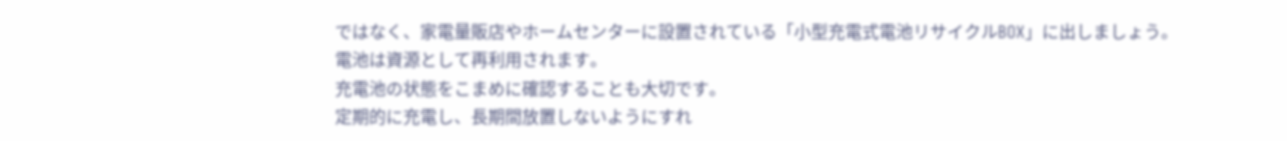ではなく、家電量販店やホームセンターに設置されている「小型充電式電池リサイクルBOX」に出しましょう。
電池は資源として再利用されます。
充電池の状態をこまめに確認することも大切です。
定期的に充電し、長期間放置しないようにすれ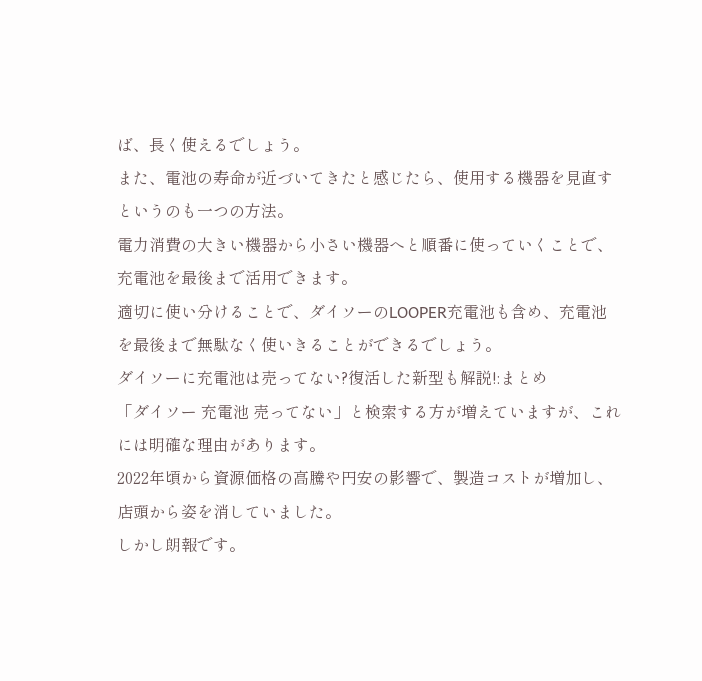ば、長く使えるでしょう。
また、電池の寿命が近づいてきたと感じたら、使用する機器を見直すというのも一つの方法。
電力消費の大きい機器から小さい機器へと順番に使っていくことで、充電池を最後まで活用できます。
適切に使い分けることで、ダイソーのLOOPER充電池も含め、充電池を最後まで無駄なく使いきることができるでしょう。
ダイソーに充電池は売ってない?復活した新型も解説!:まとめ
「ダイソー 充電池 売ってない」と検索する方が増えていますが、これには明確な理由があります。
2022年頃から資源価格の高騰や円安の影響で、製造コストが増加し、店頭から姿を消していました。
しかし朗報です。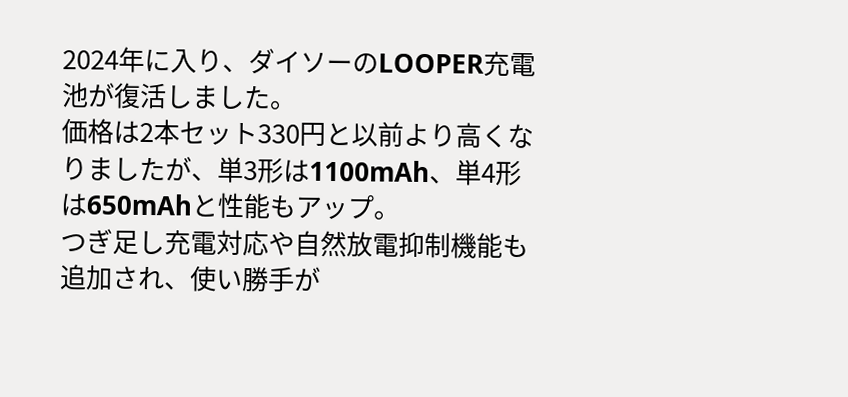2024年に入り、ダイソーのLOOPER充電池が復活しました。
価格は2本セット330円と以前より高くなりましたが、単3形は1100mAh、単4形は650mAhと性能もアップ。
つぎ足し充電対応や自然放電抑制機能も追加され、使い勝手が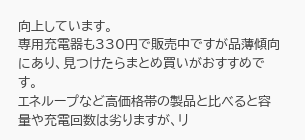向上しています。
専用充電器も330円で販売中ですが品薄傾向にあり、見つけたらまとめ買いがおすすめです。
エネループなど高価格帯の製品と比べると容量や充電回数は劣りますが、リ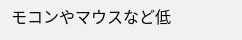モコンやマウスなど低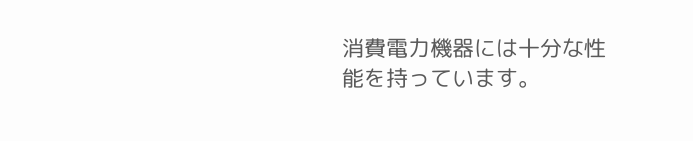消費電力機器には十分な性能を持っています。